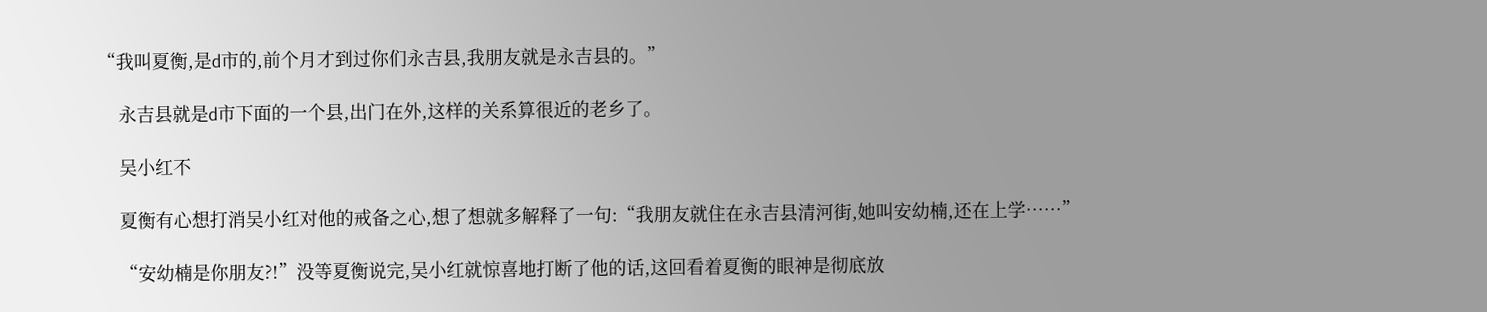“我叫夏衡,是d市的,前个月才到过你们永吉县,我朋友就是永吉县的。”

    永吉县就是d市下面的一个县,出门在外,这样的关系算很近的老乡了。

    吴小红不

    夏衡有心想打消吴小红对他的戒备之心,想了想就多解释了一句:“我朋友就住在永吉县清河街,她叫安幼楠,还在上学……”

    “安幼楠是你朋友?!”没等夏衡说完,吴小红就惊喜地打断了他的话,这回看着夏衡的眼神是彻底放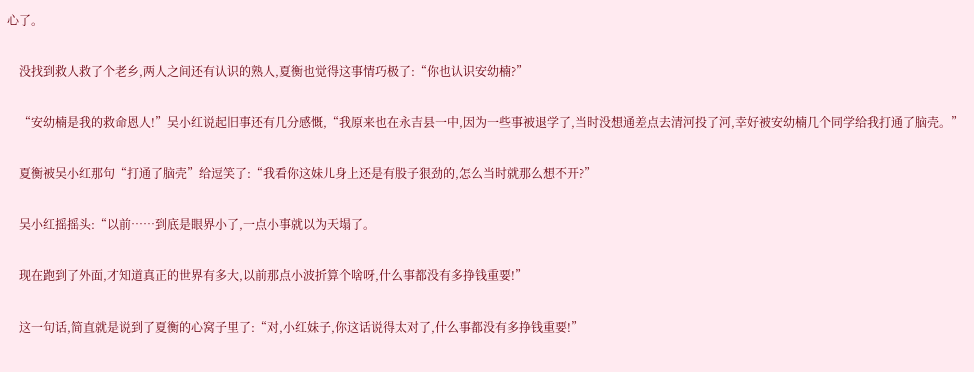心了。

    没找到救人救了个老乡,两人之间还有认识的熟人,夏衡也觉得这事情巧极了:“你也认识安幼楠?”

    “安幼楠是我的救命恩人!”吴小红说起旧事还有几分感慨,“我原来也在永吉县一中,因为一些事被退学了,当时没想通差点去清河投了河,幸好被安幼楠几个同学给我打通了脑壳。”

    夏衡被吴小红那句“打通了脑壳”给逗笑了:“我看你这妹儿身上还是有股子狠劲的,怎么当时就那么想不开?”

    吴小红摇摇头:“以前……到底是眼界小了,一点小事就以为天塌了。

    现在跑到了外面,才知道真正的世界有多大,以前那点小波折算个啥呀,什么事都没有多挣钱重要!”

    这一句话,简直就是说到了夏衡的心窝子里了:“对,小红妹子,你这话说得太对了,什么事都没有多挣钱重要!”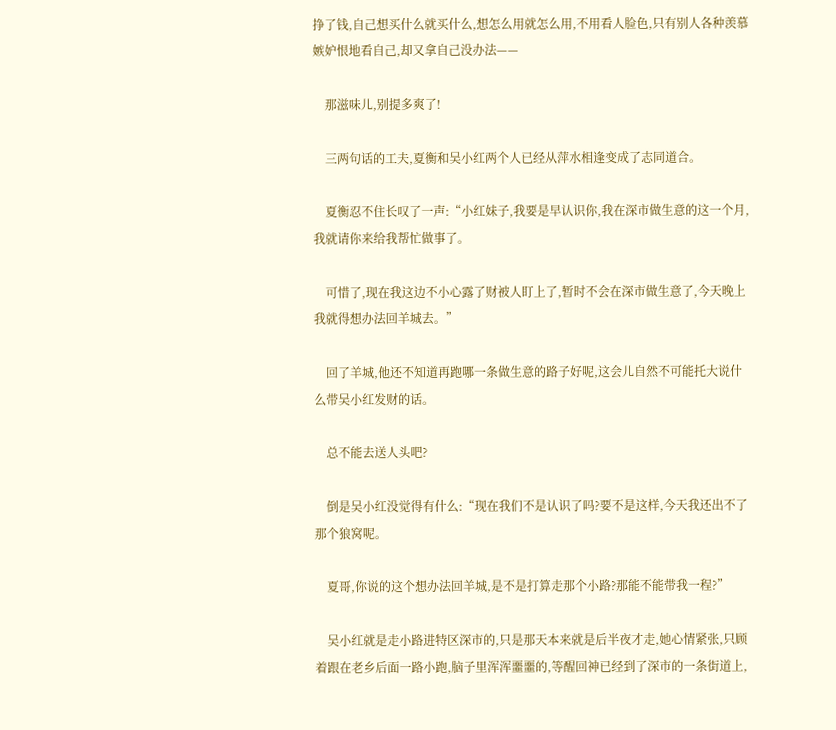挣了钱,自己想买什么就买什么,想怎么用就怎么用,不用看人脸色,只有别人各种羡慕嫉妒恨地看自己,却又拿自己没办法——

    那滋味儿,别提多爽了!

    三两句话的工夫,夏衡和吴小红两个人已经从萍水相逢变成了志同道合。

    夏衡忍不住长叹了一声:“小红妹子,我要是早认识你,我在深市做生意的这一个月,我就请你来给我帮忙做事了。

    可惜了,现在我这边不小心露了财被人盯上了,暂时不会在深市做生意了,今天晚上我就得想办法回羊城去。”

    回了羊城,他还不知道再跑哪一条做生意的路子好呢,这会儿自然不可能托大说什么带吴小红发财的话。

    总不能去送人头吧?

    倒是吴小红没觉得有什么:“现在我们不是认识了吗?要不是这样,今天我还出不了那个狼窝呢。

    夏哥,你说的这个想办法回羊城,是不是打算走那个小路?那能不能带我一程?”

    吴小红就是走小路进特区深市的,只是那天本来就是后半夜才走,她心情紧张,只顾着跟在老乡后面一路小跑,脑子里浑浑噩噩的,等醒回神已经到了深市的一条街道上,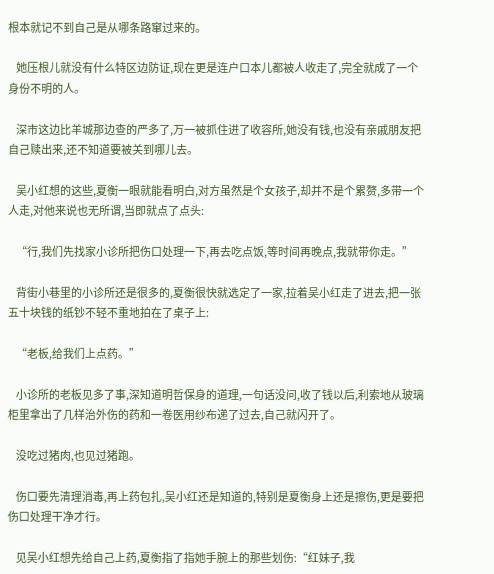根本就记不到自己是从哪条路窜过来的。

    她压根儿就没有什么特区边防证,现在更是连户口本儿都被人收走了,完全就成了一个身份不明的人。

    深市这边比羊城那边查的严多了,万一被抓住进了收容所,她没有钱,也没有亲戚朋友把自己赎出来,还不知道要被关到哪儿去。

    吴小红想的这些,夏衡一眼就能看明白,对方虽然是个女孩子,却并不是个累赘,多带一个人走,对他来说也无所谓,当即就点了点头:

    “行,我们先找家小诊所把伤口处理一下,再去吃点饭,等时间再晚点,我就带你走。”

    背街小巷里的小诊所还是很多的,夏衡很快就选定了一家,拉着吴小红走了进去,把一张五十块钱的纸钞不轻不重地拍在了桌子上:

    “老板,给我们上点药。”

    小诊所的老板见多了事,深知道明哲保身的道理,一句话没问,收了钱以后,利索地从玻璃柜里拿出了几样治外伤的药和一卷医用纱布递了过去,自己就闪开了。

    没吃过猪肉,也见过猪跑。

    伤口要先清理消毒,再上药包扎,吴小红还是知道的,特别是夏衡身上还是擦伤,更是要把伤口处理干净才行。

    见吴小红想先给自己上药,夏衡指了指她手腕上的那些划伤:“红妹子,我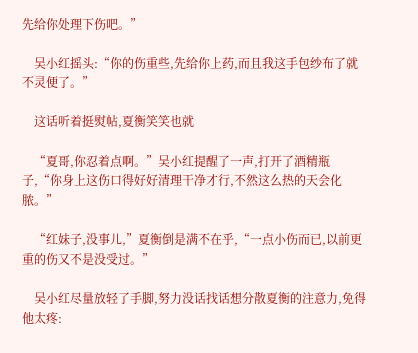先给你处理下伤吧。”

    吴小红摇头:“你的伤重些,先给你上药,而且我这手包纱布了就不灵便了。”

    这话听着挺熨帖,夏衡笑笑也就

    “夏哥,你忍着点啊。”吴小红提醒了一声,打开了酒精瓶子,“你身上这伤口得好好清理干净才行,不然这么热的天会化脓。”

    “红妹子,没事儿,”夏衡倒是满不在乎,“一点小伤而已,以前更重的伤又不是没受过。”

    吴小红尽量放轻了手脚,努力没话找话想分散夏衡的注意力,免得他太疼: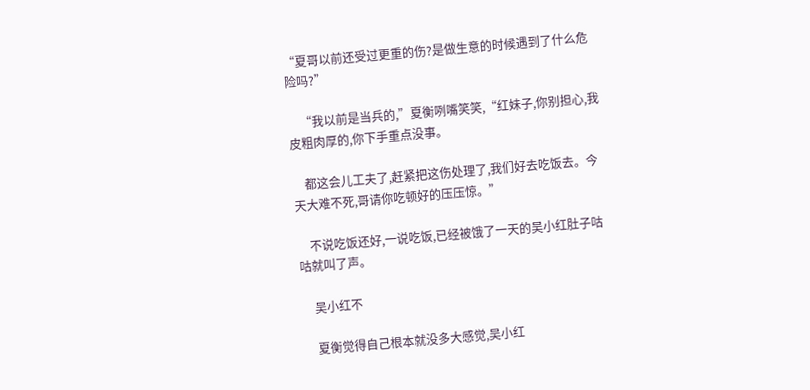“夏哥以前还受过更重的伤?是做生意的时候遇到了什么危险吗?”

    “我以前是当兵的,”夏衡咧嘴笑笑,“红妹子,你别担心,我皮粗肉厚的,你下手重点没事。

    都这会儿工夫了,赶紧把这伤处理了,我们好去吃饭去。今天大难不死,哥请你吃顿好的压压惊。”

    不说吃饭还好,一说吃饭,已经被饿了一天的吴小红肚子咕咕就叫了声。

    吴小红不

    夏衡觉得自己根本就没多大感觉,吴小红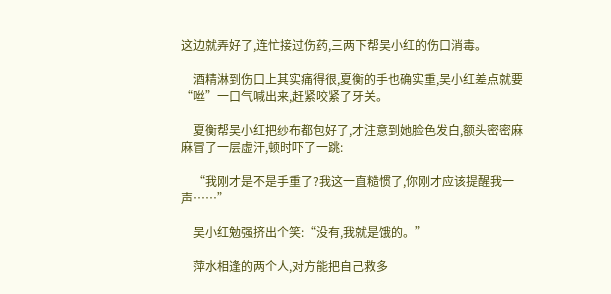这边就弄好了,连忙接过伤药,三两下帮吴小红的伤口消毒。

    酒精淋到伤口上其实痛得很,夏衡的手也确实重,吴小红差点就要“咝”一口气喊出来,赶紧咬紧了牙关。

    夏衡帮吴小红把纱布都包好了,才注意到她脸色发白,额头密密麻麻冒了一层虚汗,顿时吓了一跳:

    “我刚才是不是手重了?我这一直糙惯了,你刚才应该提醒我一声……”

    吴小红勉强挤出个笑:“没有,我就是饿的。”

    萍水相逢的两个人,对方能把自己救多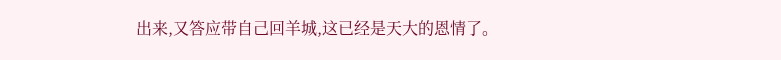出来,又答应带自己回羊城,这已经是天大的恩情了。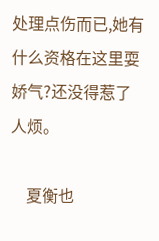处理点伤而已,她有什么资格在这里耍娇气?还没得惹了人烦。

    夏衡也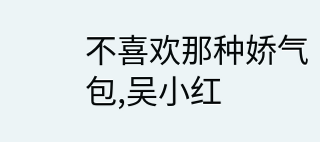不喜欢那种娇气包,吴小红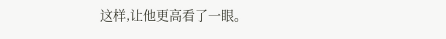这样,让他更高看了一眼。